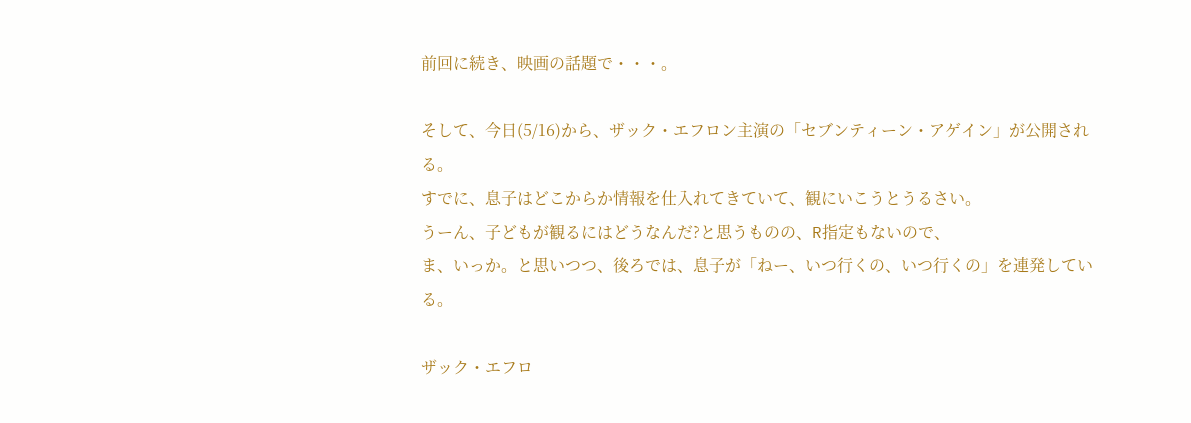前回に続き、映画の話題で・・・。

そして、今日(5/16)から、ザック・エフロン主演の「セブンティーン・アゲイン」が公開される。
すでに、息子はどこからか情報を仕入れてきていて、観にいこうとうるさい。
うーん、子どもが観るにはどうなんだ?と思うものの、R指定もないので、
ま、いっか。と思いつつ、後ろでは、息子が「ねー、いつ行くの、いつ行くの」を連発している。

ザック・エフロ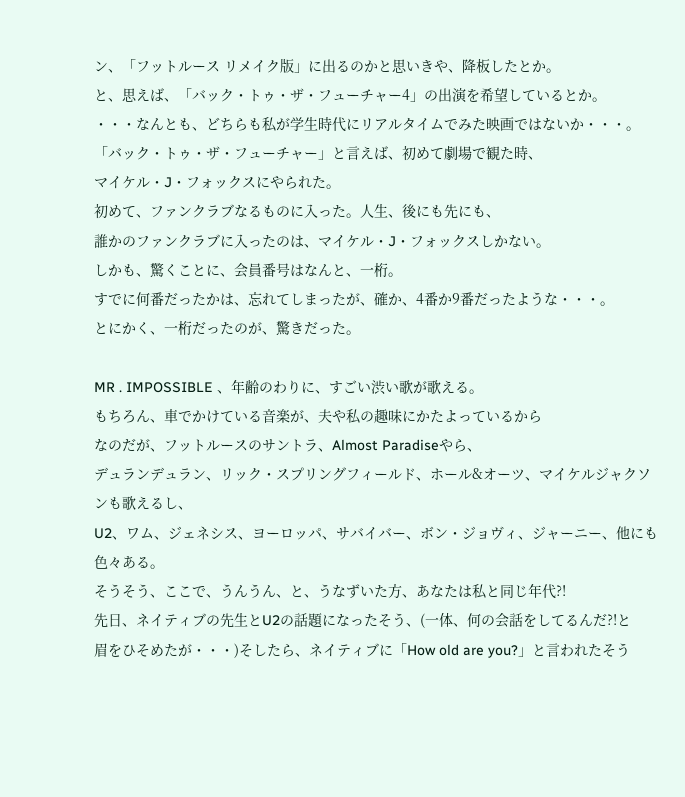ン、「フットルース リメイク版」に出るのかと思いきや、降板したとか。
と、思えば、「バック・トゥ・ザ・フューチャー4」の出演を希望しているとか。
・・・なんとも、どちらも私が学生時代にリアルタイムでみた映画ではないか・・・。
「バック・トゥ・ザ・フューチャー」と言えば、初めて劇場で観た時、
マイケル・J・フォックスにやられた。
初めて、ファンクラブなるものに入った。人生、後にも先にも、
誰かのファンクラブに入ったのは、マイケル・J・フォックスしかない。
しかも、驚くことに、会員番号はなんと、一桁。
すでに何番だったかは、忘れてしまったが、確か、4番か9番だったような・・・。
とにかく、一桁だったのが、驚きだった。

MR . IMPOSSIBLE 、年齢のわりに、すごい渋い歌が歌える。
もちろん、車でかけている音楽が、夫や私の趣味にかたよっているから
なのだが、フットルースのサントラ、Almost Paradiseやら、
デュランデュラン、リック・スプリングフィールド、ホール&オーツ、マイケルジャクソンも歌えるし、
U2、ワム、ジェネシス、ヨーロッパ、サバイバー、ボン・ジョヴィ、ジャーニー、他にも色々ある。
そうそう、ここで、うんうん、と、うなずいた方、あなたは私と同じ年代?!
先日、ネイティブの先生とU2の話題になったそう、(一体、何の会話をしてるんだ?!と
眉をひそめたが・・・)そしたら、ネイティブに「How old are you?」と言われたそう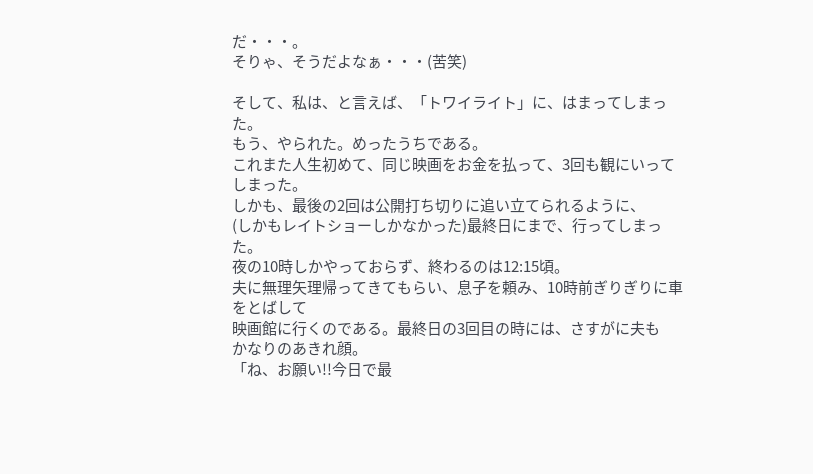だ・・・。
そりゃ、そうだよなぁ・・・(苦笑)

そして、私は、と言えば、「トワイライト」に、はまってしまった。
もう、やられた。めったうちである。
これまた人生初めて、同じ映画をお金を払って、3回も観にいってしまった。
しかも、最後の2回は公開打ち切りに追い立てられるように、
(しかもレイトショーしかなかった)最終日にまで、行ってしまった。
夜の10時しかやっておらず、終わるのは12:15頃。
夫に無理矢理帰ってきてもらい、息子を頼み、10時前ぎりぎりに車をとばして
映画館に行くのである。最終日の3回目の時には、さすがに夫も
かなりのあきれ顔。
「ね、お願い!!今日で最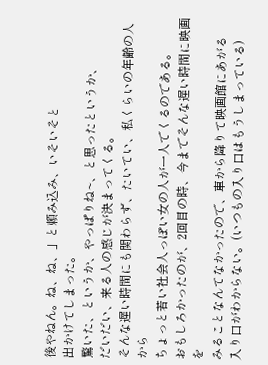後やねん。ね、ね、」と頼み込み、いそいそと
出かけてしまった。
驚いた、というか、やっぱりね~、と思ったというか、
だいだい、来る人の感じが決まってくる。
そんな遅い時間にも関わらず、たいてい、私くらいの年齢の人から
ちょっと若い社会人っぽい女の人が一人でくるのである。
おもしろかったのが、2回目の時、今までそんな遅い時間に映画を
みることなんてなかったので、車から降りて映画館にあがる
入り口がわからない。(いつもの入り口はもうしまっている)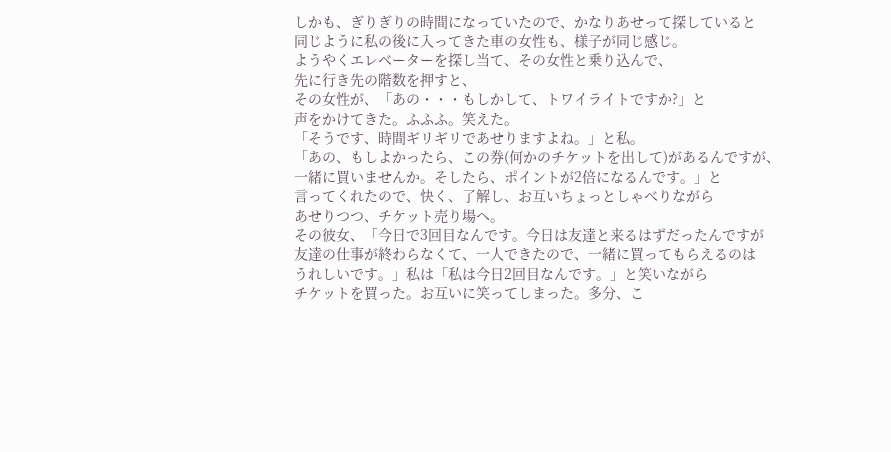しかも、ぎりぎりの時間になっていたので、かなりあせって探していると
同じように私の後に入ってきた車の女性も、様子が同じ感じ。
ようやくエレベーターを探し当て、その女性と乗り込んで、
先に行き先の階数を押すと、
その女性が、「あの・・・もしかして、トワイライトですか?」と
声をかけてきた。ふふふ。笑えた。
「そうです、時間ギリギリであせりますよね。」と私。
「あの、もしよかったら、この券(何かのチケットを出して)があるんですが、
一緒に買いませんか。そしたら、ポイントが2倍になるんです。」と
言ってくれたので、快く、了解し、お互いちょっとしゃべりながら
あせりつつ、チケット売り場へ。
その彼女、「今日で3回目なんです。今日は友達と来るはずだったんですが
友達の仕事が終わらなくて、一人できたので、一緒に買ってもらえるのは
うれしいです。」私は「私は今日2回目なんです。」と笑いながら
チケットを買った。お互いに笑ってしまった。多分、こ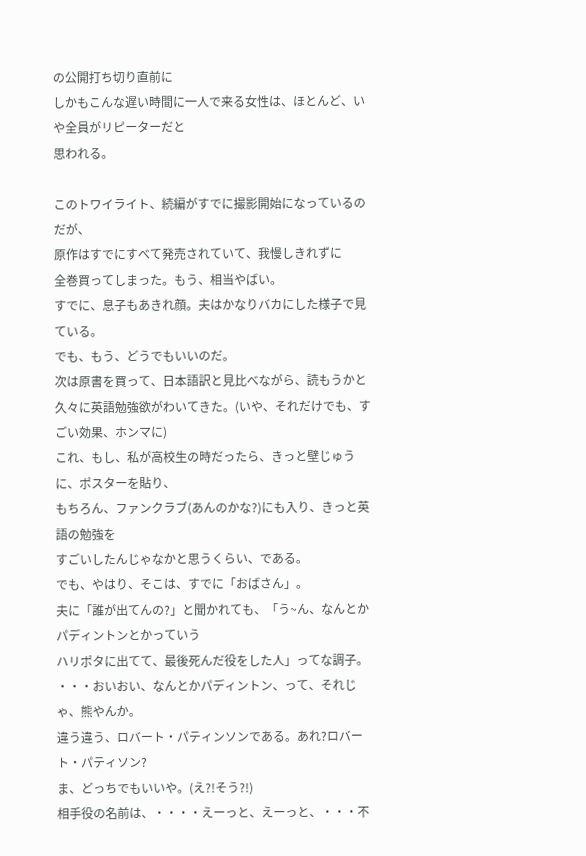の公開打ち切り直前に
しかもこんな遅い時間に一人で来る女性は、ほとんど、いや全員がリピーターだと
思われる。

このトワイライト、続編がすでに撮影開始になっているのだが、
原作はすでにすべて発売されていて、我慢しきれずに
全巻買ってしまった。もう、相当やばい。
すでに、息子もあきれ顔。夫はかなりバカにした様子で見ている。
でも、もう、どうでもいいのだ。
次は原書を買って、日本語訳と見比べながら、読もうかと
久々に英語勉強欲がわいてきた。(いや、それだけでも、すごい効果、ホンマに)
これ、もし、私が高校生の時だったら、きっと壁じゅうに、ポスターを貼り、
もちろん、ファンクラブ(あんのかな?)にも入り、きっと英語の勉強を
すごいしたんじゃなかと思うくらい、である。
でも、やはり、そこは、すでに「おばさん」。
夫に「誰が出てんの?」と聞かれても、「う~ん、なんとかパディントンとかっていう
ハリポタに出てて、最後死んだ役をした人」ってな調子。
・・・おいおい、なんとかパディントン、って、それじゃ、熊やんか。
違う違う、ロバート・パティンソンである。あれ?ロバート・パティソン?
ま、どっちでもいいや。(え?!そう?!)
相手役の名前は、・・・・えーっと、えーっと、・・・不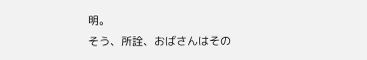明。
そう、所詮、おばさんはその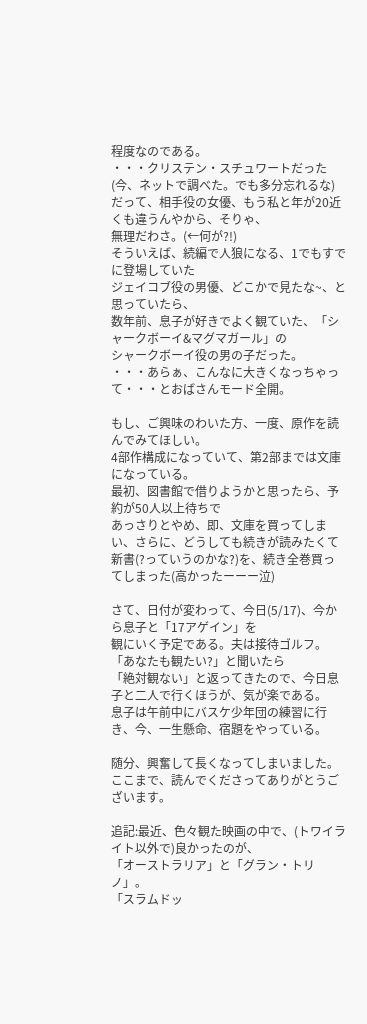程度なのである。
・・・クリステン・スチュワートだった(今、ネットで調べた。でも多分忘れるな)
だって、相手役の女優、もう私と年が20近くも違うんやから、そりゃ、
無理だわさ。(←何が?!)
そういえば、続編で人狼になる、1でもすでに登場していた
ジェイコブ役の男優、どこかで見たな~、と思っていたら、
数年前、息子が好きでよく観ていた、「シャークボーイ&マグマガール」の
シャークボーイ役の男の子だった。
・・・あらぁ、こんなに大きくなっちゃって・・・とおばさんモード全開。

もし、ご興味のわいた方、一度、原作を読んでみてほしい。
4部作構成になっていて、第2部までは文庫になっている。
最初、図書館で借りようかと思ったら、予約が50人以上待ちで
あっさりとやめ、即、文庫を買ってしまい、さらに、どうしても続きが読みたくて
新書(?っていうのかな?)を、続き全巻買ってしまった(高かったーーー泣)

さて、日付が変わって、今日(5/17)、今から息子と「17アゲイン」を
観にいく予定である。夫は接待ゴルフ。「あなたも観たい?」と聞いたら
「絶対観ない」と返ってきたので、今日息子と二人で行くほうが、気が楽である。
息子は午前中にバスケ少年団の練習に行き、今、一生懸命、宿題をやっている。

随分、興奮して長くなってしまいました。
ここまで、読んでくださってありがとうございます。

追記:最近、色々観た映画の中で、(トワイライト以外で)良かったのが、
「オーストラリア」と「グラン・トリノ」。
「スラムドッ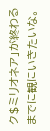ク$ミリオネア」が終わるまでに観にいきたいな。